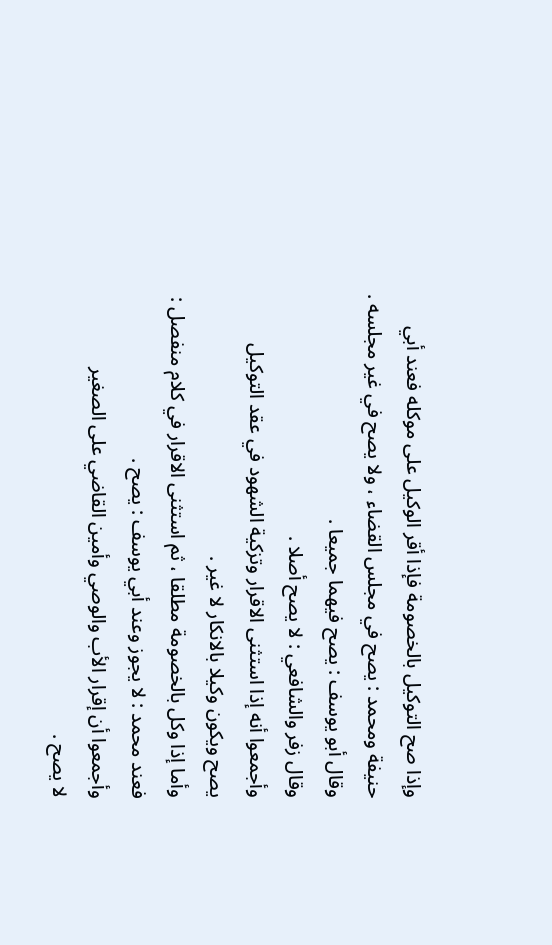وإذا صح التوكيل بالخصومة فإذا أقر الوكيل على موكله فعند أبي
حنيفة ومحمد : يصح في مجلس القضاء ، ولا يصح في غير مجلسه .
وقال أبو يوسف : يصح فيهما جميعا .
وقال زفر والشافعي : لا يصح أصلا .
وأجمعوا أنه إذا استثنى الاقرار وتزكية الشهود في عقد التوكيل
يصح ويكون وكيلا بالانكار لا غير .
وأما إذا وكل بالخصومة مطلقا ، ثم استثنى الاقرار في كلام منفصل :
فعند محمد : لا يجوز وعند أبي يوسف : يصح .
وأجمعوا أن إقرار الأب والوصي وأمين القاضي على الصغير
لا يصح .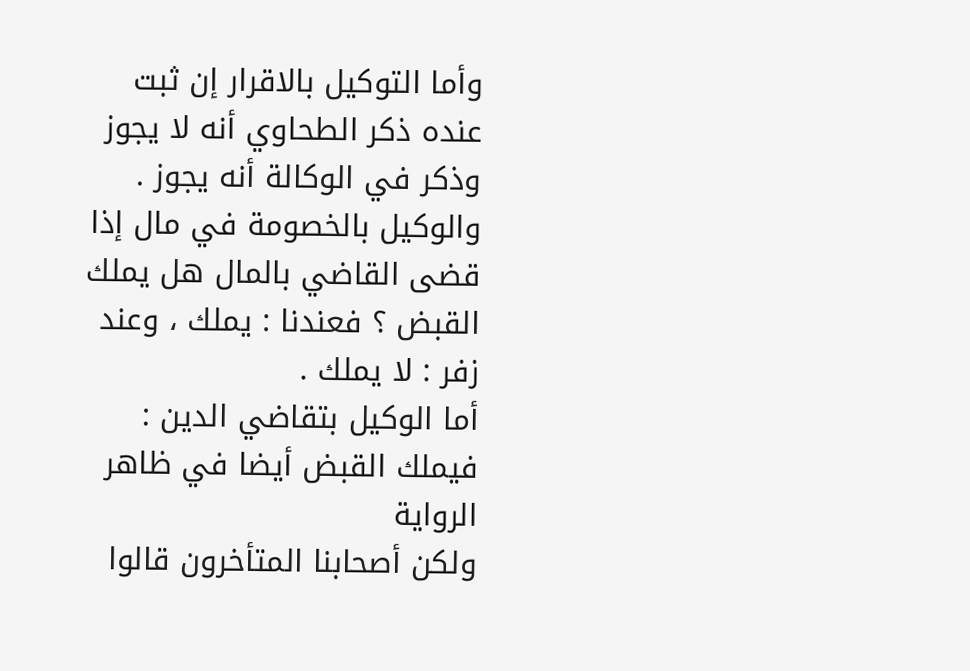وأما التوكيل بالاقرار إن ثبت عنده ذكر الطحاوي أنه لا يجوز
وذكر في الوكالة أنه يجوز .
والوكيل بالخصومة في مال إذا قضى القاضي بالمال هل يملك
القبض ؟ فعندنا : يملك ، وعند زفر : لا يملك .
أما الوكيل بتقاضي الدين : فيملك القبض أيضا في ظاهر الرواية
ولكن أصحابنا المتأخرون قالوا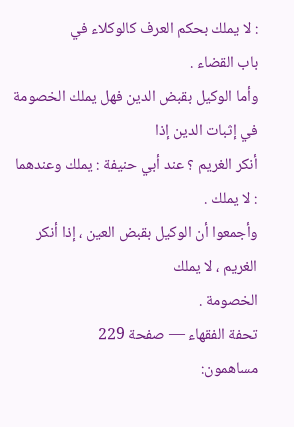: لا يملك بحكم العرف كالوكلاء في
باب القضاء .
وأما الوكيل بقبض الدين فهل يملك الخصومة في إثبات الدين إذا
أنكر الغريم ؟ عند أبي حنيفة : يملك وعندهما : لا يملك .
وأجمعوا أن الوكيل بقبض العين ، إذا أنكر الغريم ، لا يملك
الخصومة .
تحفة الفقهاء — صفحة 229
مساهمون: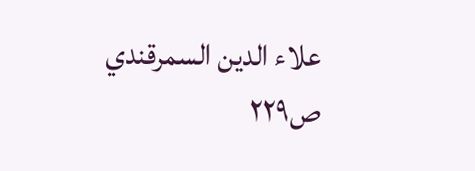علاء الدين السمرقندي
ص٢٢٩